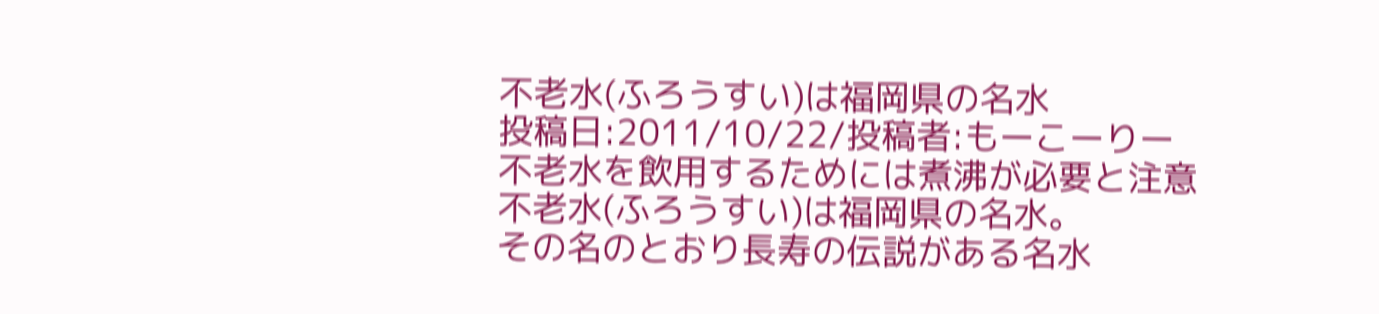不老水(ふろうすい)は福岡県の名水
投稿日:2011/10/22/投稿者:もーこーりー
不老水を飲用するためには煮沸が必要と注意
不老水(ふろうすい)は福岡県の名水。
その名のとおり長寿の伝説がある名水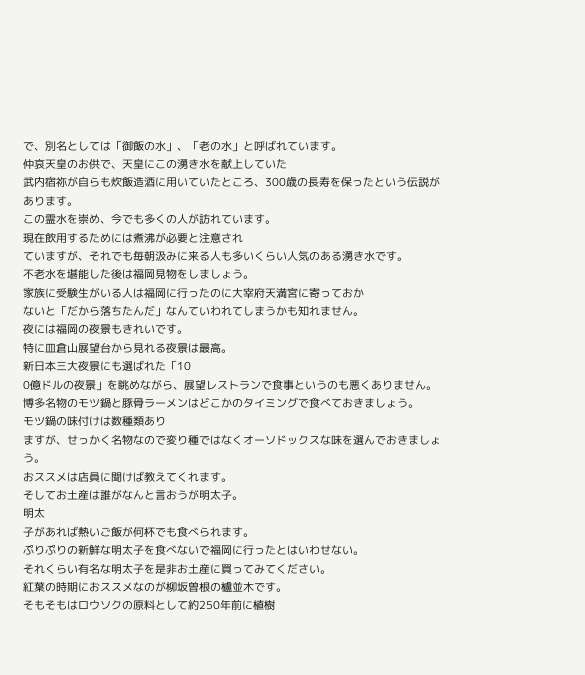で、別名としては「御飯の水」、「老の水」と呼ばれています。
仲哀天皇のお供で、天皇にこの湧き水を献上していた
武内宿祢が自らも炊飯造酒に用いていたところ、300歳の長寿を保ったという伝説があります。
この霊水を崇め、今でも多くの人が訪れています。
現在飲用するためには煮沸が必要と注意され
ていますが、それでも毎朝汲みに来る人も多いくらい人気のある湧き水です。
不老水を堪能した後は福岡見物をしましょう。
家族に受験生がいる人は福岡に行ったのに大宰府天満宮に寄っておか
ないと「だから落ちたんだ」なんていわれてしまうかも知れません。
夜には福岡の夜景もきれいです。
特に皿倉山展望台から見れる夜景は最高。
新日本三大夜景にも選ばれた「10
0億ドルの夜景」を眺めながら、展望レストランで食事というのも悪くありません。
博多名物のモツ鍋と豚骨ラーメンはどこかのタイミングで食べておきましょう。
モツ鍋の味付けは数種類あり
ますが、せっかく名物なので変り種ではなくオーソドックスな味を選んでおきましょう。
おススメは店員に聞けば教えてくれます。
そしてお土産は誰がなんと言おうが明太子。
明太
子があれば熱いご飯が何杯でも食べられます。
ぷりぷりの新鮮な明太子を食べないで福岡に行ったとはいわせない。
それくらい有名な明太子を是非お土産に買ってみてください。
紅葉の時期におススメなのが柳坂曽根の櫨並木です。
そもそもはロウソクの原料として約250年前に植樹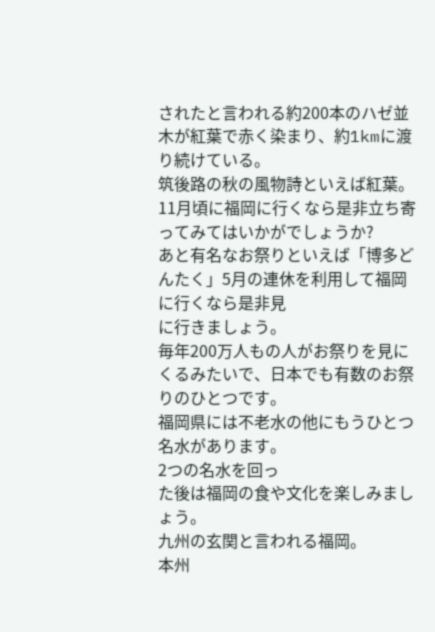されたと言われる約200本のハゼ並木が紅葉で赤く染まり、約1kmに渡り続けている。
筑後路の秋の風物詩といえば紅葉。
11月頃に福岡に行くなら是非立ち寄ってみてはいかがでしょうか?
あと有名なお祭りといえば「博多どんたく」5月の連休を利用して福岡に行くなら是非見
に行きましょう。
毎年200万人もの人がお祭りを見にくるみたいで、日本でも有数のお祭りのひとつです。
福岡県には不老水の他にもうひとつ名水があります。
2つの名水を回っ
た後は福岡の食や文化を楽しみましょう。
九州の玄関と言われる福岡。
本州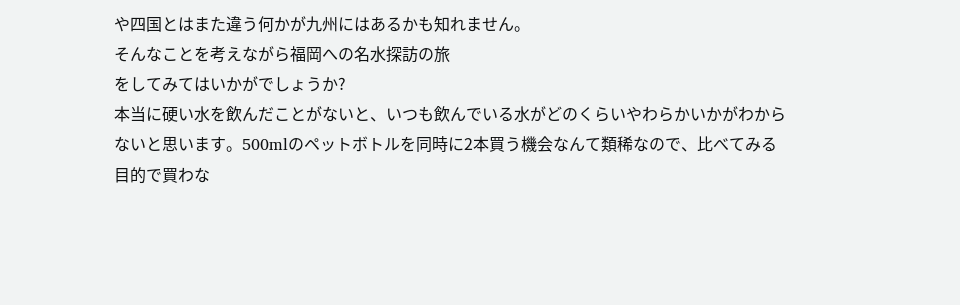や四国とはまた違う何かが九州にはあるかも知れません。
そんなことを考えながら福岡への名水探訪の旅
をしてみてはいかがでしょうか?
本当に硬い水を飲んだことがないと、いつも飲んでいる水がどのくらいやわらかいかがわからないと思います。500mlのペットボトルを同時に2本買う機会なんて類稀なので、比べてみる目的で買わな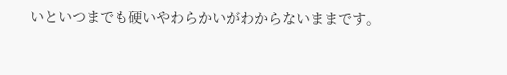いといつまでも硬いやわらかいがわからないままです。